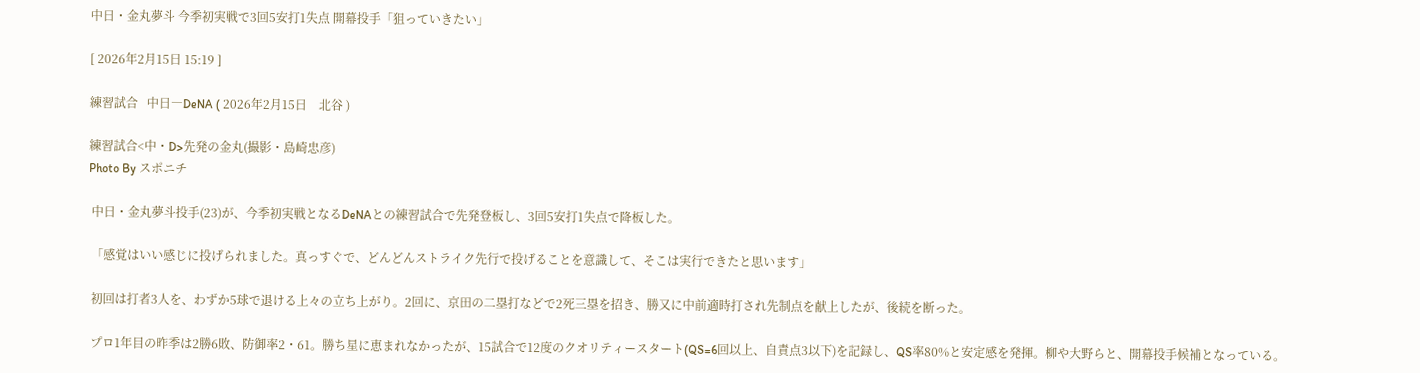中日・金丸夢斗 今季初実戦で3回5安打1失点 開幕投手「狙っていきたい」

[ 2026年2月15日 15:19 ]

練習試合   中日―DeNA ( 2026年2月15日    北谷 )

練習試合<中・D>先発の金丸(撮影・島崎忠彦)
Photo By スポニチ

 中日・金丸夢斗投手(23)が、今季初実戦となるDeNAとの練習試合で先発登板し、3回5安打1失点で降板した。

 「感覚はいい感じに投げられました。真っすぐで、どんどんストライク先行で投げることを意識して、そこは実行できたと思います」

 初回は打者3人を、わずか5球で退ける上々の立ち上がり。2回に、京田の二塁打などで2死三塁を招き、勝又に中前適時打され先制点を献上したが、後続を断った。

 プロ1年目の昨季は2勝6敗、防御率2・61。勝ち星に恵まれなかったが、15試合で12度のクオリティースタート(QS=6回以上、自責点3以下)を記録し、QS率80%と安定感を発揮。柳や大野らと、開幕投手候補となっている。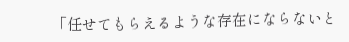「任せてもらえるような存在にならないと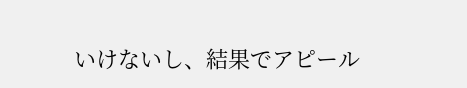いけないし、結果でアピール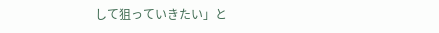して狙っていきたい」と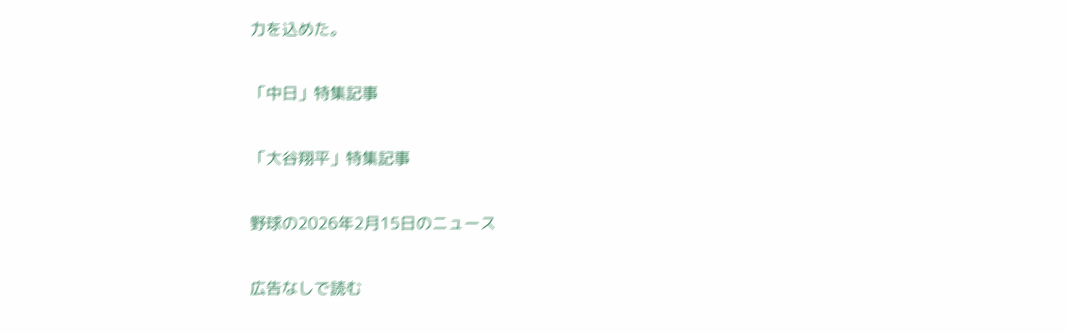力を込めた。

「中日」特集記事

「大谷翔平」特集記事

野球の2026年2月15日のニュース

広告なしで読む